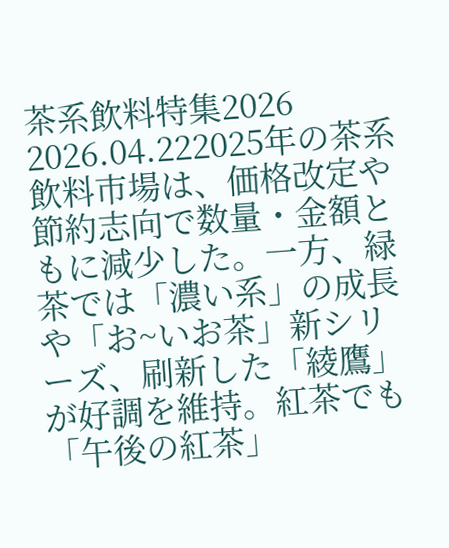茶系飲料特集2026
2026.04.222025年の茶系飲料市場は、価格改定や節約志向で数量・金額ともに減少した。一方、緑茶では「濃い系」の成長や「お~いお茶」新シリーズ、刷新した「綾鷹」が好調を維持。紅茶でも「午後の紅茶」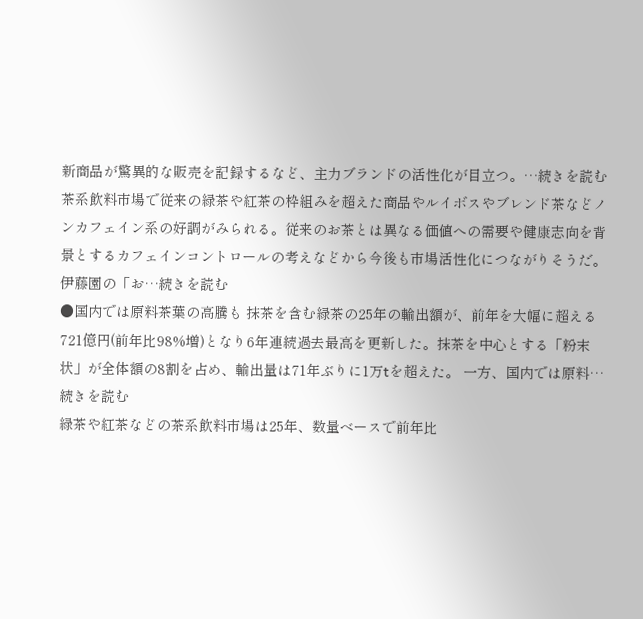新商品が驚異的な販売を記録するなど、主力ブランドの活性化が目立つ。…続きを読む
茶系飲料市場で従来の緑茶や紅茶の枠組みを超えた商品やルイボスやブレンド茶などノンカフェイン系の好調がみられる。従来のお茶とは異なる価値への需要や健康志向を背景とするカフェインコントロールの考えなどから今後も市場活性化につながりそうだ。 伊藤園の「お…続きを読む
●国内では原料茶葉の高騰も 抹茶を含む緑茶の25年の輸出額が、前年を大幅に超える721億円(前年比98%増)となり6年連続過去最高を更新した。抹茶を中心とする「粉末状」が全体額の8割を占め、輸出量は71年ぶりに1万tを超えた。 一方、国内では原料…続きを読む
緑茶や紅茶などの茶系飲料市場は25年、数量ベースで前年比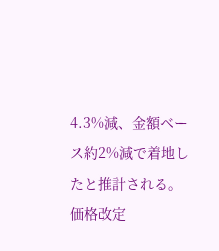4.3%減、金額ベース約2%減で着地したと推計される。価格改定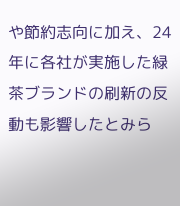や節約志向に加え、24年に各社が実施した緑茶ブランドの刷新の反動も影響したとみら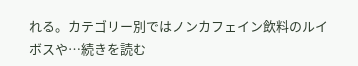れる。カテゴリー別ではノンカフェイン飲料のルイボスや…続きを読む